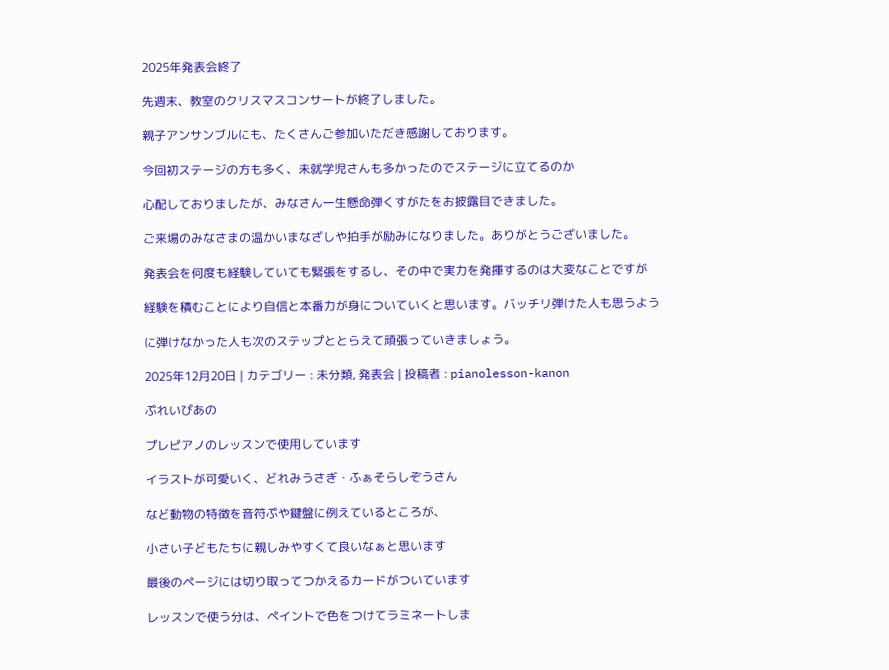2025年発表会終了

先週末、教室のクリスマスコンサートが終了しました。

親子アンサンブルにも、たくさんご参加いただき感謝しております。

今回初ステージの方も多く、未就学児さんも多かったのでステージに立てるのか

心配しておりましたが、みなさん一生懸命弾くすがたをお披露目できました。

ご来場のみなさまの温かいまなざしや拍手が励みになりました。ありがとうございました。

発表会を何度も経験していても緊張をするし、その中で実力を発揮するのは大変なことですが

経験を積むことにより自信と本番力が身についていくと思います。バッチリ弾けた人も思うよう

に弾けなかった人も次のステップととらえて頑張っていきましょう。

2025年12月20日 | カテゴリー : 未分類, 発表会 | 投稿者 : pianolesson-kanon

ぷれいぴあの

プレピアノのレッスンで使用しています

イラストが可愛いく、どれみうさぎ・ふぁそらしぞうさん

など動物の特徴を音符ぷや鍵盤に例えているところが、

小さい子どもたちに親しみやすくて良いなぁと思います

最後のページには切り取ってつかえるカードがついています

レッスンで使う分は、ペイントで色をつけてラミネートしま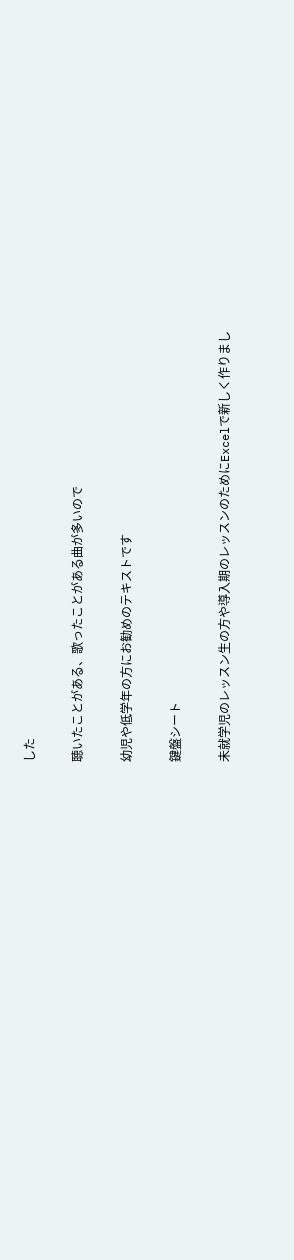した

聴いたことがある、歌ったことがある曲が多いので

幼児や低学年の方にお勧めのテキストです

鍵盤シート

未就学児のレッスン生の方や導入期のレッスンのためにExcelで新しく作りまし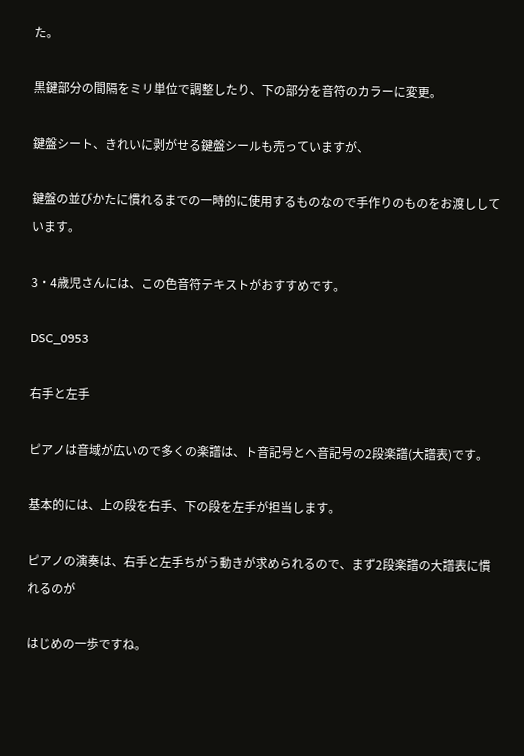た。

黒鍵部分の間隔をミリ単位で調整したり、下の部分を音符のカラーに変更。

鍵盤シート、きれいに剥がせる鍵盤シールも売っていますが、

鍵盤の並びかたに慣れるまでの一時的に使用するものなので手作りのものをお渡ししています。

3・4歳児さんには、この色音符テキストがおすすめです。

DSC_0953

右手と左手

ピアノは音域が広いので多くの楽譜は、ト音記号とヘ音記号の2段楽譜(大譜表)です。

基本的には、上の段を右手、下の段を左手が担当します。

ピアノの演奏は、右手と左手ちがう動きが求められるので、まず2段楽譜の大譜表に慣れるのが

はじめの一歩ですね。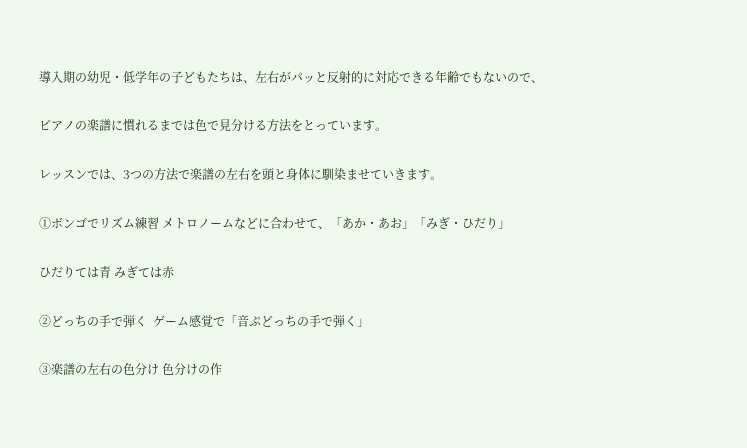導入期の幼児・低学年の子どもたちは、左右がパッと反射的に対応できる年齢でもないので、

ピアノの楽譜に慣れるまでは色で見分ける方法をとっています。

レッスンでは、3つの方法で楽譜の左右を頭と身体に馴染ませていきます。

①ボンゴでリズム練習 メトロノームなどに合わせて、「あか・あお」「みぎ・ひだり」

ひだりては青 みぎては赤

②どっちの手で弾く  ゲーム感覚で「音ぷどっちの手で弾く」

③楽譜の左右の色分け 色分けの作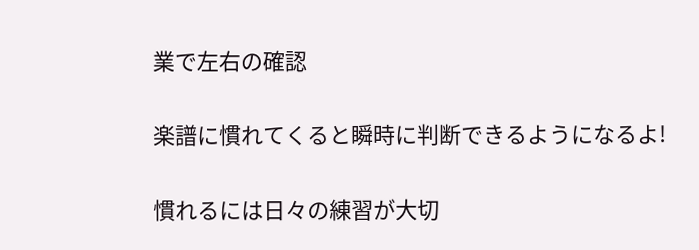業で左右の確認

楽譜に慣れてくると瞬時に判断できるようになるよ!

慣れるには日々の練習が大切